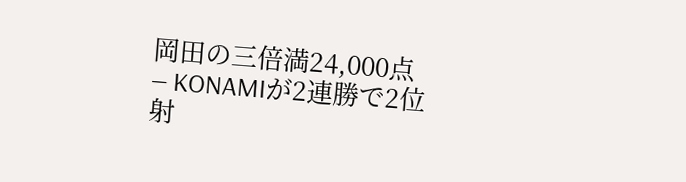岡田の三倍満24,000点 — KONAMIが2連勝で2位射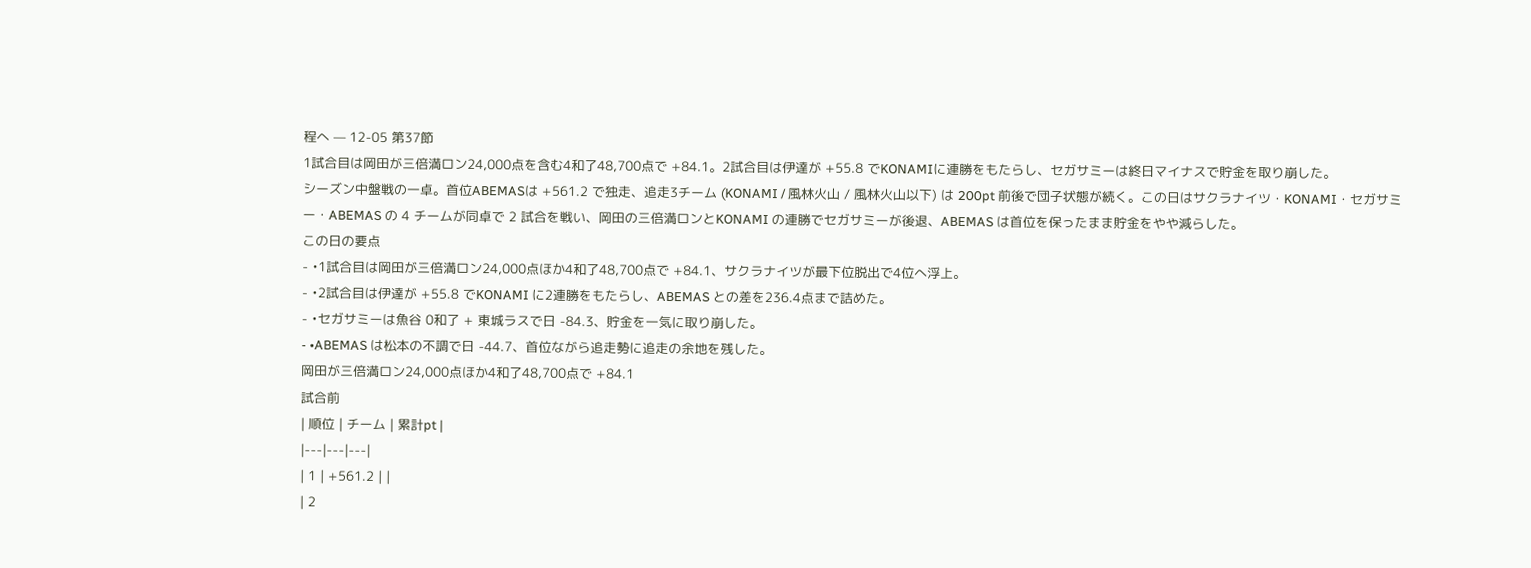程へ — 12-05 第37節
1試合目は岡田が三倍満ロン24,000点を含む4和了48,700点で +84.1。2試合目は伊達が +55.8 でKONAMIに連勝をもたらし、セガサミーは終日マイナスで貯金を取り崩した。
シーズン中盤戦の一卓。首位ABEMASは +561.2 で独走、追走3チーム (KONAMI / 風林火山 / 風林火山以下) は 200pt 前後で団子状態が続く。この日はサクラナイツ・KONAMI・セガサミー・ABEMAS の 4 チームが同卓で 2 試合を戦い、岡田の三倍満ロンとKONAMI の連勝でセガサミーが後退、ABEMAS は首位を保ったまま貯金をやや減らした。
この日の要点
- •1試合目は岡田が三倍満ロン24,000点ほか4和了48,700点で +84.1、サクラナイツが最下位脱出で4位へ浮上。
- •2試合目は伊達が +55.8 でKONAMI に2連勝をもたらし、ABEMAS との差を236.4点まで詰めた。
- •セガサミーは魚谷 0和了 + 東城ラスで日 -84.3、貯金を一気に取り崩した。
- •ABEMAS は松本の不調で日 -44.7、首位ながら追走勢に追走の余地を残した。
岡田が三倍満ロン24,000点ほか4和了48,700点で +84.1
試合前
| 順位 | チーム | 累計pt |
|---|---|---|
| 1 | +561.2 | |
| 2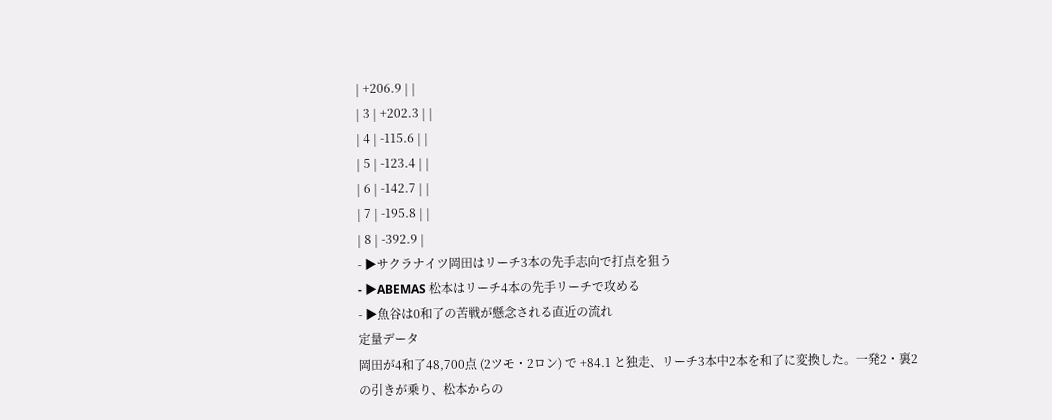| +206.9 | |
| 3 | +202.3 | |
| 4 | -115.6 | |
| 5 | -123.4 | |
| 6 | -142.7 | |
| 7 | -195.8 | |
| 8 | -392.9 |
- ▶サクラナイツ岡田はリーチ3本の先手志向で打点を狙う
- ▶ABEMAS 松本はリーチ4本の先手リーチで攻める
- ▶魚谷は0和了の苦戦が懸念される直近の流れ
定量データ
岡田が4和了48,700点 (2ツモ・2ロン) で +84.1 と独走、リーチ3本中2本を和了に変換した。一発2・裏2の引きが乗り、松本からの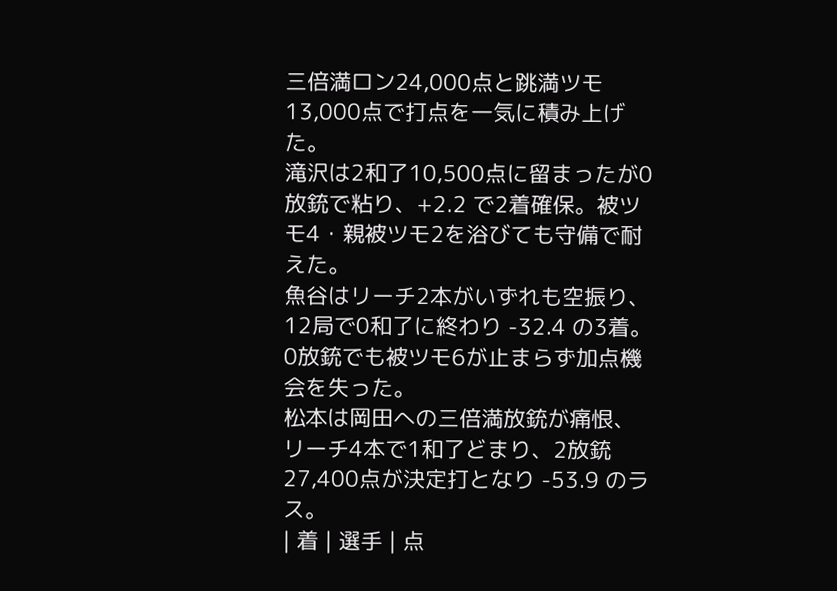三倍満ロン24,000点と跳満ツモ13,000点で打点を一気に積み上げた。
滝沢は2和了10,500点に留まったが0放銃で粘り、+2.2 で2着確保。被ツモ4・親被ツモ2を浴びても守備で耐えた。
魚谷はリーチ2本がいずれも空振り、12局で0和了に終わり -32.4 の3着。0放銃でも被ツモ6が止まらず加点機会を失った。
松本は岡田への三倍満放銃が痛恨、リーチ4本で1和了どまり、2放銃27,400点が決定打となり -53.9 のラス。
| 着 | 選手 | 点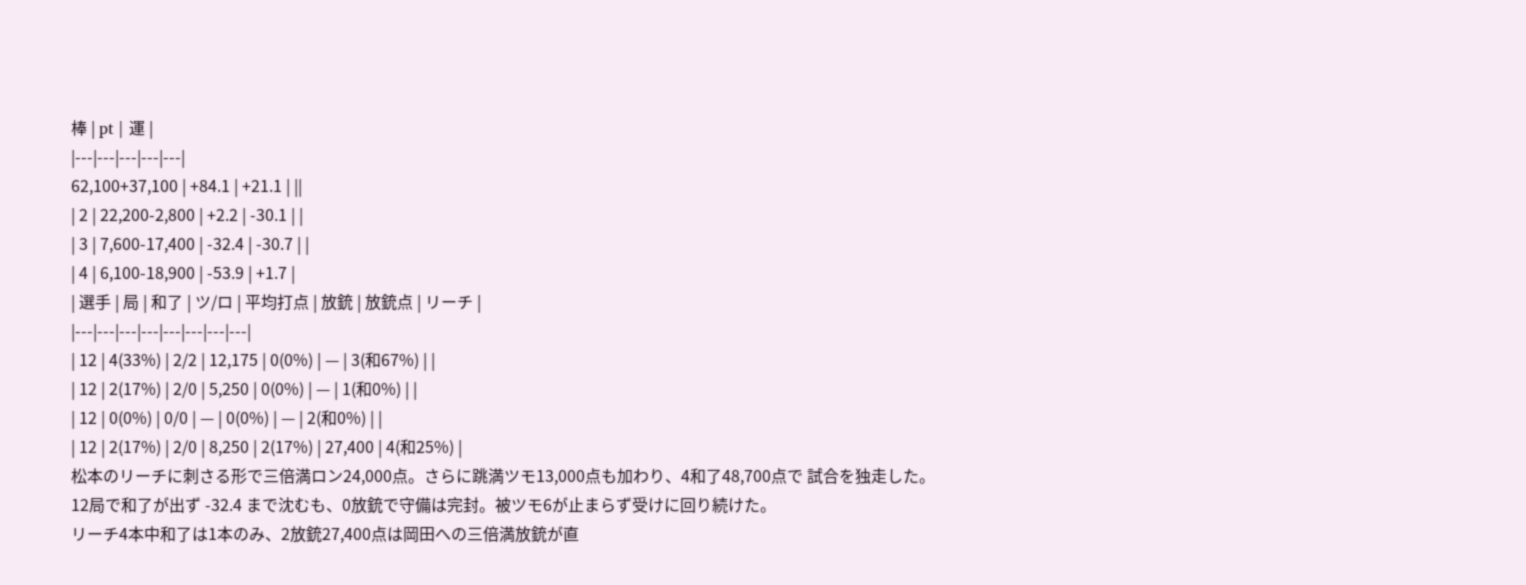棒 | pt | 運 |
|---|---|---|---|---|
62,100+37,100 | +84.1 | +21.1 | ||
| 2 | 22,200-2,800 | +2.2 | -30.1 | |
| 3 | 7,600-17,400 | -32.4 | -30.7 | |
| 4 | 6,100-18,900 | -53.9 | +1.7 |
| 選手 | 局 | 和了 | ツ/ロ | 平均打点 | 放銃 | 放銃点 | リーチ |
|---|---|---|---|---|---|---|---|
| 12 | 4(33%) | 2/2 | 12,175 | 0(0%) | — | 3(和67%) | |
| 12 | 2(17%) | 2/0 | 5,250 | 0(0%) | — | 1(和0%) | |
| 12 | 0(0%) | 0/0 | — | 0(0%) | — | 2(和0%) | |
| 12 | 2(17%) | 2/0 | 8,250 | 2(17%) | 27,400 | 4(和25%) |
松本のリーチに刺さる形で三倍満ロン24,000点。さらに跳満ツモ13,000点も加わり、4和了48,700点で 試合を独走した。
12局で和了が出ず -32.4 まで沈むも、0放銃で守備は完封。被ツモ6が止まらず受けに回り続けた。
リーチ4本中和了は1本のみ、2放銃27,400点は岡田への三倍満放銃が直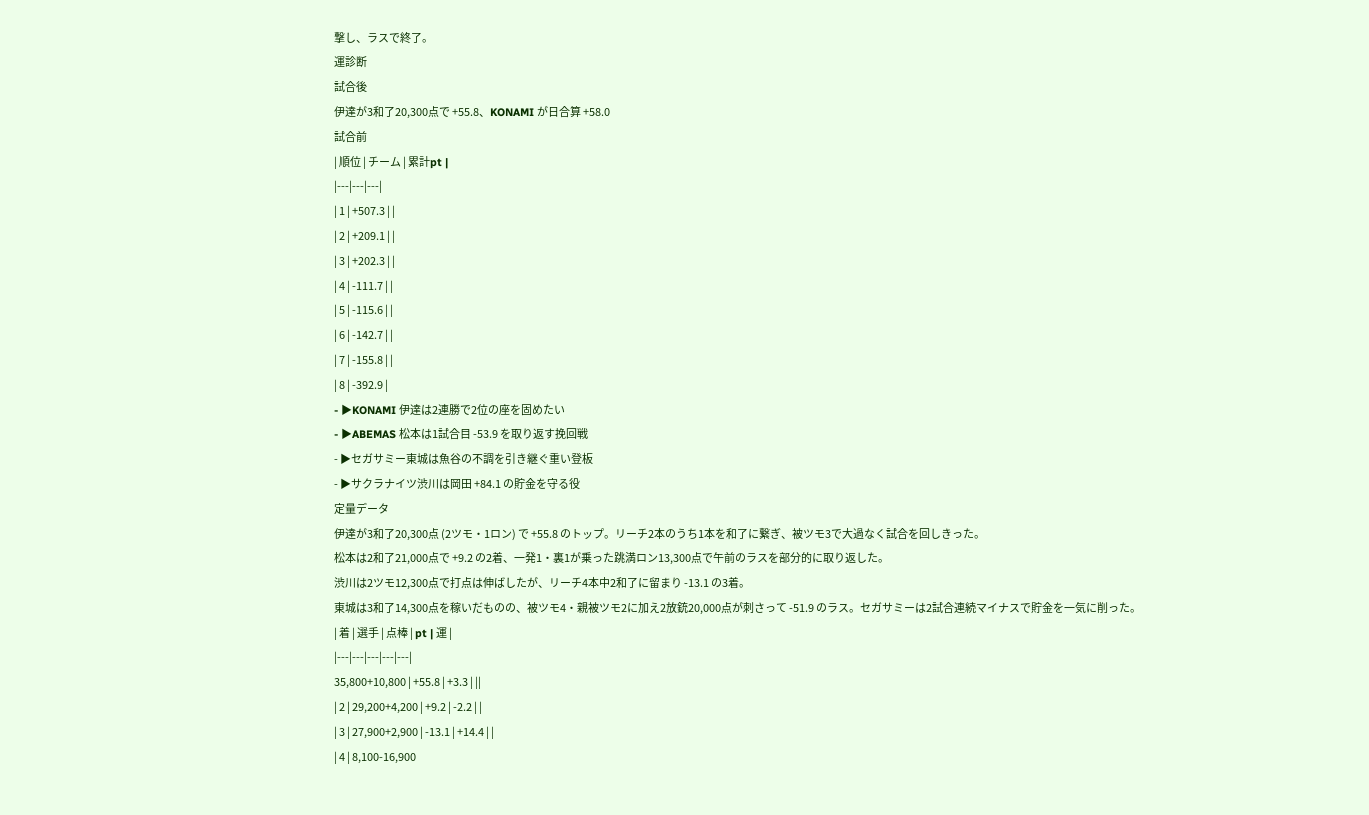撃し、ラスで終了。
運診断
試合後
伊達が3和了20,300点で +55.8、KONAMI が日合算 +58.0
試合前
| 順位 | チーム | 累計pt |
|---|---|---|
| 1 | +507.3 | |
| 2 | +209.1 | |
| 3 | +202.3 | |
| 4 | -111.7 | |
| 5 | -115.6 | |
| 6 | -142.7 | |
| 7 | -155.8 | |
| 8 | -392.9 |
- ▶KONAMI 伊達は2連勝で2位の座を固めたい
- ▶ABEMAS 松本は1試合目 -53.9 を取り返す挽回戦
- ▶セガサミー東城は魚谷の不調を引き継ぐ重い登板
- ▶サクラナイツ渋川は岡田 +84.1 の貯金を守る役
定量データ
伊達が3和了20,300点 (2ツモ・1ロン) で +55.8 のトップ。リーチ2本のうち1本を和了に繋ぎ、被ツモ3で大過なく試合を回しきった。
松本は2和了21,000点で +9.2 の2着、一発1・裏1が乗った跳満ロン13,300点で午前のラスを部分的に取り返した。
渋川は2ツモ12,300点で打点は伸ばしたが、リーチ4本中2和了に留まり -13.1 の3着。
東城は3和了14,300点を稼いだものの、被ツモ4・親被ツモ2に加え2放銃20,000点が刺さって -51.9 のラス。セガサミーは2試合連続マイナスで貯金を一気に削った。
| 着 | 選手 | 点棒 | pt | 運 |
|---|---|---|---|---|
35,800+10,800 | +55.8 | +3.3 | ||
| 2 | 29,200+4,200 | +9.2 | -2.2 | |
| 3 | 27,900+2,900 | -13.1 | +14.4 | |
| 4 | 8,100-16,900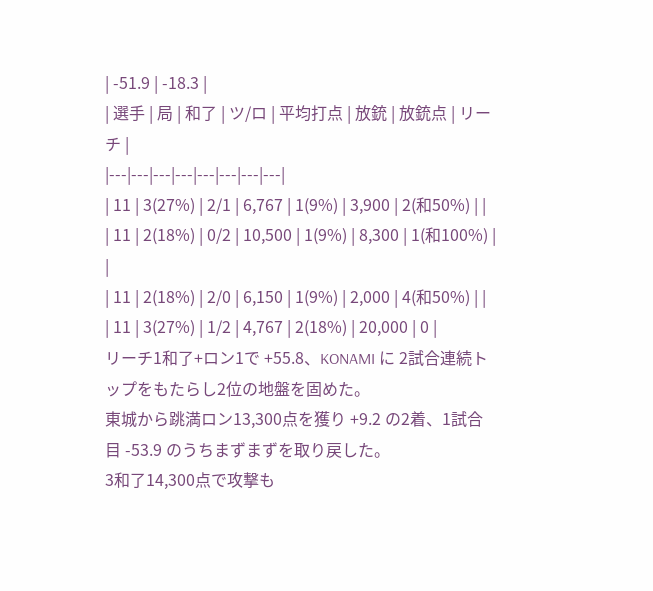| -51.9 | -18.3 |
| 選手 | 局 | 和了 | ツ/ロ | 平均打点 | 放銃 | 放銃点 | リーチ |
|---|---|---|---|---|---|---|---|
| 11 | 3(27%) | 2/1 | 6,767 | 1(9%) | 3,900 | 2(和50%) | |
| 11 | 2(18%) | 0/2 | 10,500 | 1(9%) | 8,300 | 1(和100%) | |
| 11 | 2(18%) | 2/0 | 6,150 | 1(9%) | 2,000 | 4(和50%) | |
| 11 | 3(27%) | 1/2 | 4,767 | 2(18%) | 20,000 | 0 |
リーチ1和了+ロン1で +55.8、KONAMI に 2試合連続トップをもたらし2位の地盤を固めた。
東城から跳満ロン13,300点を獲り +9.2 の2着、1試合目 -53.9 のうちまずまずを取り戻した。
3和了14,300点で攻撃も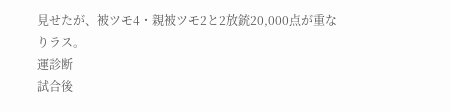見せたが、被ツモ4・親被ツモ2と2放銃20,000点が重なりラス。
運診断
試合後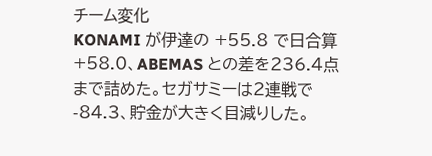チーム変化
KONAMI が伊達の +55.8 で日合算 +58.0、ABEMAS との差を236.4点まで詰めた。セガサミーは2連戦で -84.3、貯金が大きく目減りした。